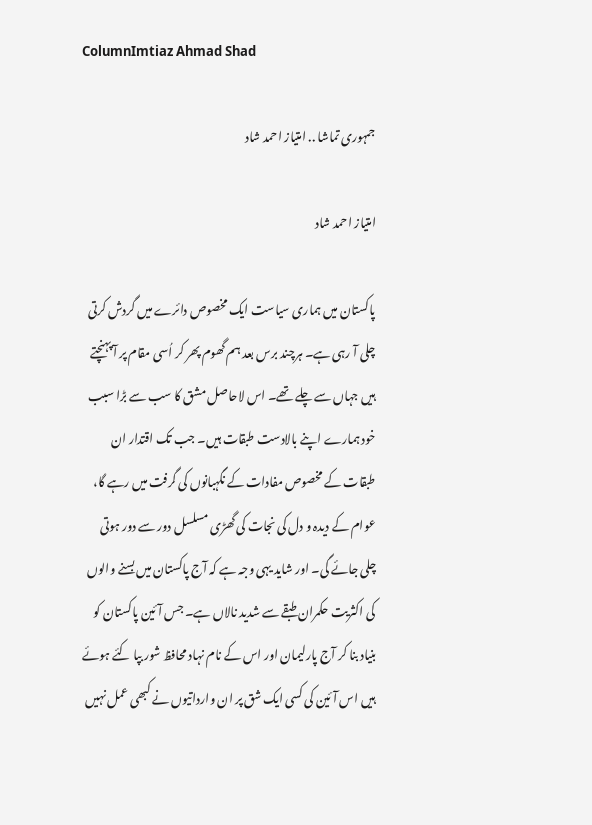ColumnImtiaz Ahmad Shad

جمہوری تماشا .. امتیاز احمد شاد

امتیاز احمد شاد

پاکستان میں ہماری سیاست ایک مخصوص دائرے میں گردش کرتی چلی آ رہی ہے۔ ہرچند برس بعد ہم گھوم پھر کر اُسی مقام پر آ پہنچتے ہیں جہاں سے چلے تھے۔ اس لاحاصل مشق کا سب سے بڑا سبب خود ہمارے اپنے بالادست طبقات ہیں۔ جب تک اقتدار ان طبقات کے مخصوص مفادات کے نگہبانوں کی گرفت میں رہے گا، عوام کے دیدہ و دل کی نجات کی گھڑی مسلسل دور سے دور ہوتی چلی جائے گی۔ اور شاید یہی وجہ ہے کہ آج پاکستان میں بسنے والوں کی اکثریت حکمران طبقے سے شدید نالاں ہے۔ جس آئین پاکستان کو بنیاد بنا کر آج پارلیمان اور اس کے نام نہاد محافظ شور بپا کئے ہوئے ہیں اس آئین کی کسی ایک شق پر ان وارداتیوں نے کبھی عمل نہیں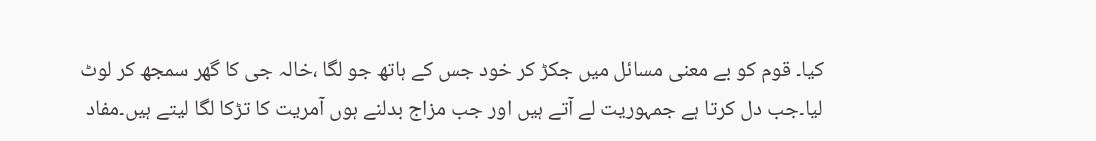کیا۔ قوم کو بے معنی مسائل میں جکڑ کر خود جس کے ہاتھ جو لگا ،خالہ جی کا گھر سمجھ کر لوٹ لیا۔جب دل کرتا ہے جمہوریت لے آتے ہیں اور جب مزاج بدلنے ہوں آمریت کا تڑکا لگا لیتے ہیں۔مفاد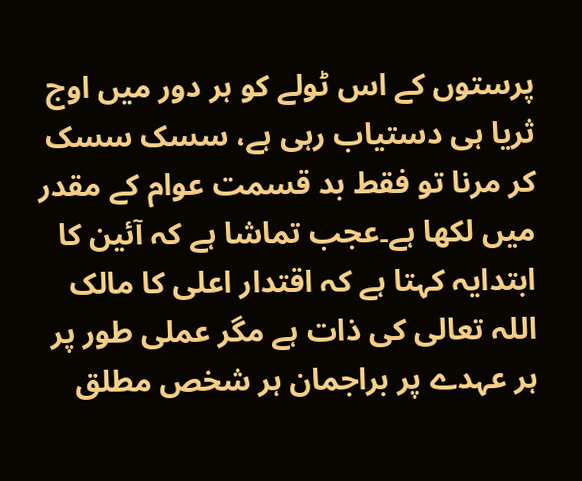پرستوں کے اس ٹولے کو ہر دور میں اوج ثریا ہی دستیاب رہی ہے، سسک سسک کر مرنا تو فقط بد قسمت عوام کے مقدر میں لکھا ہے۔عجب تماشا ہے کہ آئین کا ابتدایہ کہتا ہے کہ اقتدار اعلی کا مالک اللہ تعالی کی ذات ہے مگر عملی طور پر ہر عہدے پر براجمان ہر شخص مطلق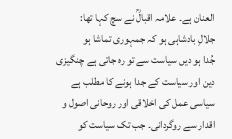العنان ہے۔ علامہ اقبالؒ نے سچ کہا تھا:
جلالِ بادشاہی ہو کہ جمہوری تماشا ہو
جُدا ہو دیں سیاست سے تو رہ جاتی ہے چنگیزی
دین اور سیاست کے جدا ہونے کا مطلب ہے سیاسی عمل کی اخلاقی اور روحانی اصول و اقدار سے روگردانی۔ جب تک سیاست کو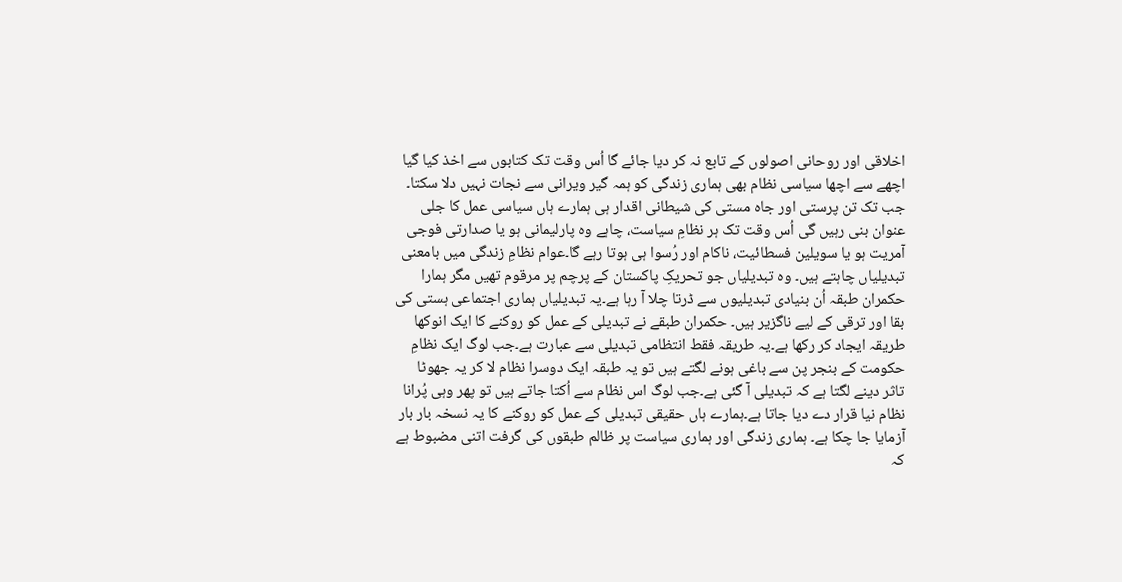اخلاقی اور روحانی اصولوں کے تابع نہ کر دیا جائے گا اُس وقت تک کتابوں سے اخذ کیا گیا اچھے سے اچھا سیاسی نظام بھی ہماری زندگی کو ہمہ گیر ویرانی سے نجات نہیں دلا سکتا۔ جب تک تن پرستی اور جاہ مستی کی شیطانی اقدار ہی ہمارے ہاں سیاسی عمل کا جلی عنوان بنی رہیں گی اُس وقت تک ہر نظامِ سیاست، چاہے وہ پارلیمانی ہو یا صدارتی فوجی آمریت ہو یا سویلین فسطائیت، ناکام اور رُسوا ہی ہوتا رہے گا۔عوام نظامِ زندگی میں بامعنی تبدیلیاں چاہتے ہیں۔ وہ تبدیلیاں جو تحریکِ پاکستان کے پرچم پر مرقوم تھیں مگر ہمارا حکمران طبقہ اُن بنیادی تبدیلیوں سے ڈرتا چلا آ رہا ہے۔یہ تبدیلیاں ہماری اجتماعی ہستی کی بقا اور ترقی کے لیے ناگزیر ہیں۔ حکمران طبقے نے تبدیلی کے عمل کو روکنے کا ایک انوکھا طریقہ ایجاد کر رکھا ہے۔یہ طریقہ فقط انتظامی تبدیلی سے عبارت ہے۔جب لوگ ایک نظامِ حکومت کے بنجر پن سے باغی ہونے لگتے ہیں تو یہ طبقہ ایک دوسرا نظام لا کر یہ جھوٹا تاثر دینے لگتا ہے کہ تبدیلی آ گئی ہے۔جب لوگ اس نظام سے اُکتا جاتے ہیں تو پھر وہی پُرانا نظام نیا قرار دے دیا جاتا ہے۔ہمارے ہاں حقیقی تبدیلی کے عمل کو روکنے کا یہ نسخہ بار بار آزمایا جا چکا ہے۔ ہماری زندگی اور ہماری سیاست پر ظالم طبقوں کی گرفت اتنی مضبوط ہے کہ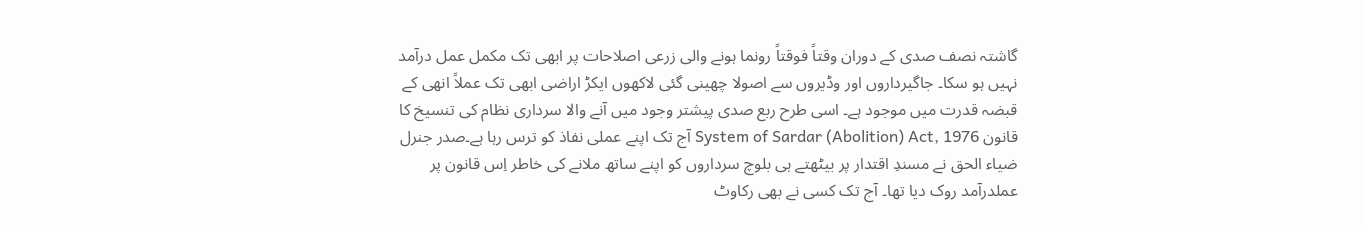گاشتہ نصف صدی کے دوران وقتاً فوقتاً رونما ہونے والی زرعی اصلاحات پر ابھی تک مکمل عمل درآمد نہیں ہو سکا۔ جاگیرداروں اور وڈیروں سے اصولا چھینی گئی لاکھوں ایکڑ اراضی ابھی تک عملاً انھی کے قبضہ قدرت میں موجود ہے۔ اسی طرح ربع صدی پیشتر وجود میں آنے والا سرداری نظام کی تنسیخ کا قانون System of Sardar (Abolition) Act, 1976 آج تک اپنے عملی نفاذ کو ترس رہا ہے۔صدر جنرل ضیاء الحق نے مسندِ اقتدار پر بیٹھتے ہی بلوچ سرداروں کو اپنے ساتھ ملانے کی خاطر اِس قانون پر عملدرآمد روک دیا تھا۔ آج تک کسی نے بھی رکاوٹ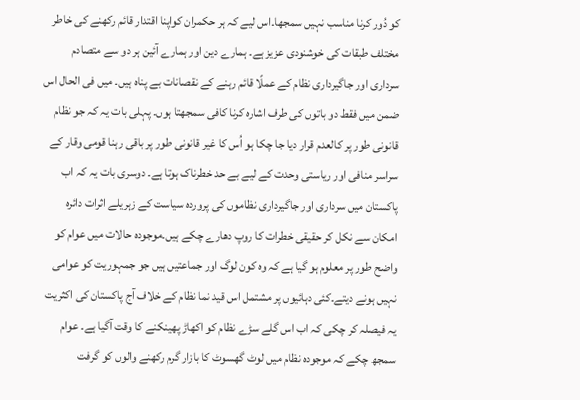کو دُور کرنا مناسب نہیں سمجھا۔اس لیے کہ ہر حکمران کواپنا اقتدار قائم رکھنے کی خاطر مختلف طبقات کی خوشنودی عزیز ہے۔ ہمارے دین اور ہمارے آئین ہر دو سے متصادم سرداری اور جاگیرداری نظام کے عملًا قائم رہنے کے نقصانات بے پناہ ہیں۔ میں فی الحال اس ضمن میں فقط دو باتوں کی طرف اشارہ کرنا کافی سمجھتا ہوں۔ پہلی بات یہ کہ جو نظام قانونی طور پر کالعدم قرار دیا جا چکا ہو اُس کا غیر قانونی طور پر باقی رہنا قومی وقار کے سراسر منافی اور ریاستی وحدت کے لیے بے حد خطرناک ہوتا ہے۔ دوسری بات یہ کہ اب پاکستان میں سرداری اور جاگیرداری نظاموں کی پروردہ سیاست کے زہریلے اثرات دائرہ امکان سے نکل کر حقیقی خطرات کا روپ دھارے چکے ہیں۔موجودہ حالات میں عوام کو واضح طور پر معلوم ہو گیا ہے کہ وہ کون لوگ اور جماعتیں ہیں جو جمہوریت کو عوامی نہیں ہونے دیتے۔کئی دہائیوں پر مشتمل اس قید نما نظام کے خلاف آج پاکستان کی اکثریت یہ فیصلہ کر چکی کہ اب اس گلے سڑے نظام کو اکھاڑ پھینکنے کا وقت آگیا ہے۔ عوام سمجھ چکے کہ موجودہ نظام میں لوٹ گھسوٹ کا بازار گرم رکھنے والوں کو گرفت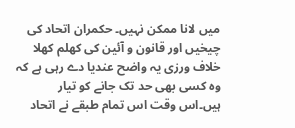میں لانا ممکن نہیں۔ حکمران اتحاد کی چیخیں اور قانون و آئین کی کھلم کھلا خلاف ورزی یہ واضح عندیا دے رہی ہے کہ وہ کسی بھی حد تک جانے کو تیار ہیں۔اس وقت اس تمام طبقے نے اتحاد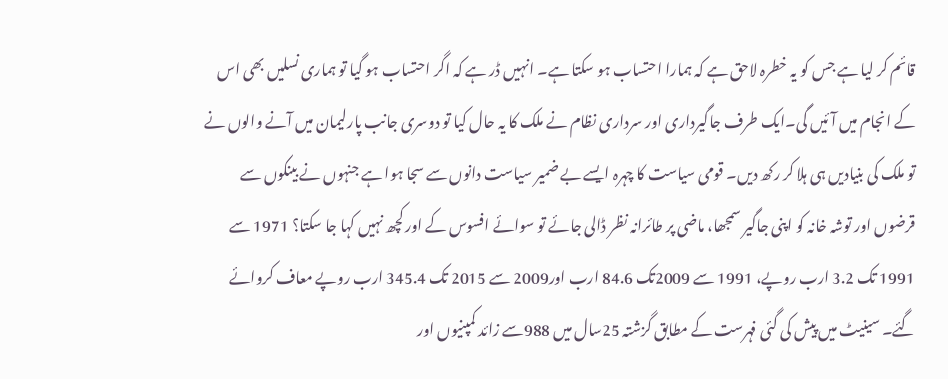قائم کر لیا ہے جس کو یہ خطرہ لاحق ہے کہ ہمارا احتساب ہو سکتا ہے۔ انہیں ڈر ہے کہ اگر احتساب ہو گیا تو ہماری نسلیں بھی اس کے انجام میں آئیں گی۔ایک طرف جاگیرداری اور سرداری نظام نے ملک کا یہ حال کیا تو دوسری جانب پارلیمان میں آنے والوں نے تو ملک کی بنیادیں ہی ہلا کر رکھ دیں۔ قومی سیاست کا چہرہ ایسے بے ضمیر سیاست دانوں سے سجا ہوا ہے جنہوں نے بینکوں سے قرضوں اور توشہ خانہ کو اپنی جاگیر سمجھا، ماضی پر طائرانہ نظر ڈالی جائے تو سوائے افسوس کے اور کچھ نہیں کہا جا سکتا؟ 1971 سے 1991 تک 3.2 ارب روپے، 1991 سے 2009تک 84.6 ارب اور2009 سے 2015 تک 345.4 ارب روپے معاف کروائے گئے۔ سینیٹ میں پیش کی گئی فہرست کے مطابق گزشتہ 25سال میں 988سے زائد کمپنیوں اور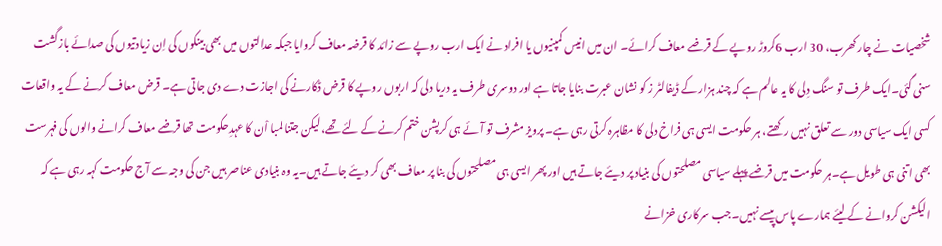شخصیات نے چار کھرب، 30 ارب 6کروڑ روپے کے قرضے معاف کرائے۔ ان میں انیس کمپنیوں یا افراد نے ایک ارب روپے سے زائد کا قرضہ معاف کروایا جبکہ عدالتوں میں بھی بینکوں کی اِن زیادتیوں کی صدائے بازگشت سنی گئی۔ایک طرف تو سنگ دِلی کا یہ عالم ہے کہ چند ہزار کے ڈیفالٹر ز کو نشان عبرت بنایا جاتا ہے اور دوسری طرف یہ دریا دلی کہ اربوں روپے کا قرض ڈکارنے کی اجازت دے دی جاتی ہے۔ قرض معاف کرنے کے یہ واقعات کسی ایک سیاسی دور سے تعلق نہیں رکھتے، ہر حکومت ایسی ہی فراخ دلی کا مظاہرہ کرتی رہی ہے۔ پرویز مشرف تو آئے ہی کرپشن ختم کرنے کے لئے تھے،لیکن جتنا لمبا اْن کا عہدِحکومت تھا قرضے معاف کرانے والوں کی فہرست بھی اتنی ہی طویل ہے۔ہر حکومت میں قرضے پہلے سیاسی مصلحتوں کی بنیاد پر دیئے جاتے ہیں اور پھر ایسی ہی مصلحتوں کی بنا پر معاف بھی کر دیئے جاتے ہیں۔یہ وہ بنیادی عناصر ہیں جن کی وجہ سے آج حکومت کہہ رہی ہے کہ الیکشن کروانے کے لیئے ہمارے پاس پیسے نہیں۔جب سرکاری خزانے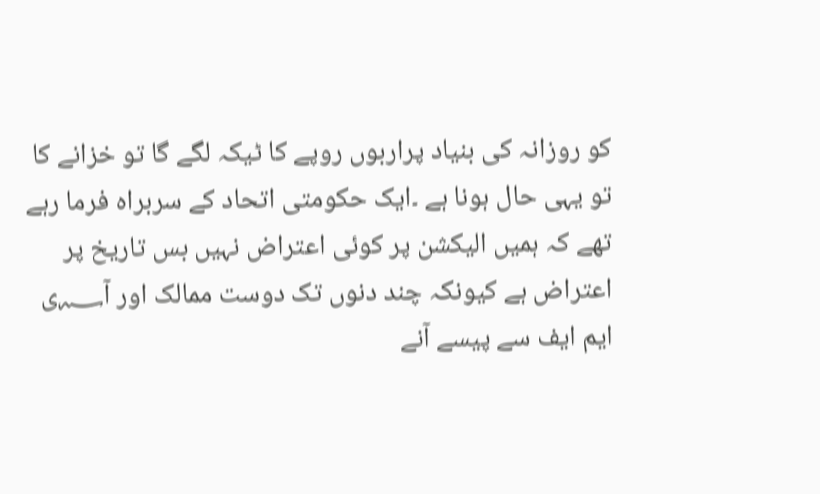کو روزانہ کی بنیاد پراربوں روپے کا ٹیکہ لگے گا تو خزانے کا تو یہی حال ہونا ہے ۔ایک حکومتی اتحاد کے سربراہ فرما رہے تھے کہ ہمیں الیکشن پر کوئی اعتراض نہیں بس تاریخ پر اعتراض ہے کیونکہ چند دنوں تک دوست ممالک اور آ؁ی ایم ایف سے پیسے آنے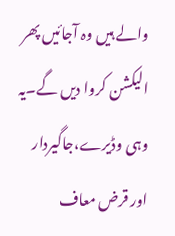والے ہیں وہ آجائیں پھر الیکشن کروا دیں گے۔یہ وہی وڈیرے،جاگیردار اور قرض معاف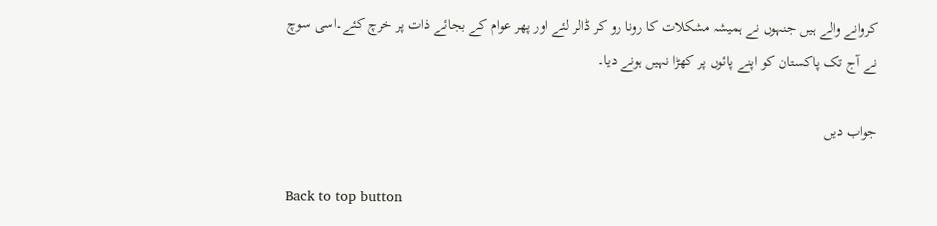کروانے والے ہیں جنہوں نے ہمیشہ مشکلات کا رونا رو کر ڈالر لئے اور پھر عوام کے بجائے ذات پر خرچ کئے۔اسی سوچ نے آج تک پاکستان کو اپنے پائوں پر کھڑا نہیں ہونے دیا۔

جواب دیں

Back to top button